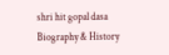shri hit gopal dasa
Biography & History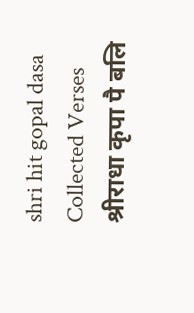shri hit gopal dasa Collected Verses
श्रीराधा कृपा पै बलि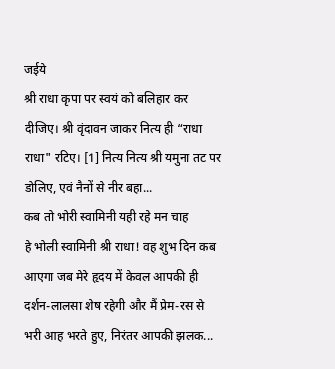जईये
श्री राधा कृपा पर स्वयं को बलिहार कर दीजिए। श्री वृंदावन जाकर नित्य ही “राधा राधा" रटिए। [1] नित्य नित्य श्री यमुना तट पर डोलिए, एवं नैनों से नीर बहा...
कब तो भोरी स्वामिनी यही रहे मन चाह
हे भोली स्वामिनी श्री राधा! वह शुभ दिन कब आएगा जब मेरे हृदय में केवल आपकी ही दर्शन-लालसा शेष रहेगी और मैं प्रेम-रस से भरी आह भरते हुए, निरंतर आपकी झलक...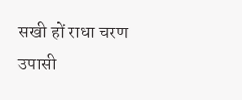सखी हों राधा चरण उपासी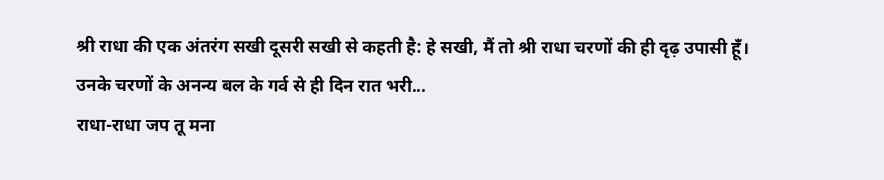श्री राधा की एक अंतरंग सखी दूसरी सखी से कहती है: हे सखी, मैं तो श्री राधा चरणों की ही दृढ़ उपासी हूँ। उनके चरणों के अनन्य बल के गर्व से ही दिन रात भरी...
राधा-राधा जप तू मना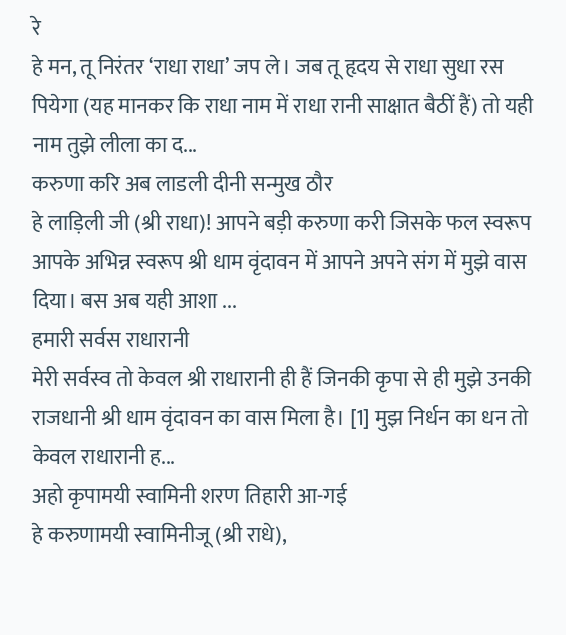रे
हे मन, तू निरंतर ‘राधा राधा’ जप ले। जब तू हृदय से राधा सुधा रस पियेगा (यह मानकर कि राधा नाम में राधा रानी साक्षात बैठीं हैं) तो यही नाम तुझे लीला का द...
करुणा करि अब लाडली दीनी सन्मुख ठौर
हे लाड़िली जी (श्री राधा)! आपने बड़ी करुणा करी जिसके फल स्वरूप आपके अभिन्न स्वरूप श्री धाम वृंदावन में आपने अपने संग में मुझे वास दिया। बस अब यही आशा ...
हमारी सर्वस राधारानी
मेरी सर्वस्व तो केवल श्री राधारानी ही हैं जिनकी कृपा से ही मुझे उनकी राजधानी श्री धाम वृंदावन का वास मिला है। [1] मुझ निर्धन का धन तो केवल राधारानी ह...
अहो कृपामयी स्वामिनी शरण तिहारी आ-गई
हे करुणामयी स्वामिनीजू (श्री राधे),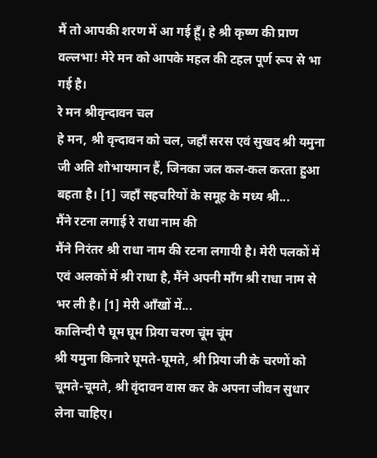मैं तो आपकी शरण में आ गई हूँ। हे श्री कृष्ण की प्राण वल्लभा! मेरे मन को आपके महल की टहल पूर्ण रूप से भा गई है।
रे मन श्रीवृन्दावन चल
हे मन, श्री वृन्दावन को चल, जहाँ सरस एवं सुखद श्री यमुना जी अति शोभायमान हैं, जिनका जल कल-कल करता हुआ बहता है। [1] जहाँ सहचरियों के समूह के मध्य श्री...
मैंने रटना लगाई रे राधा नाम की
मैंने निरंतर श्री राधा नाम की रटना लगायी है। मेरी पलकों में एवं अलकों में श्री राधा है, मैंने अपनी माँग श्री राधा नाम से भर ली है। [1] मेरी आँखों में...
कालिन्दी पै घूम घूम प्रिया चरण चूंम चूंम
श्री यमुना किनारे घूमते-घूमते, श्री प्रिया जी के चरणों को चूमते-चूमते, श्री वृंदावन वास कर के अपना जीवन सुधार लेना चाहिए।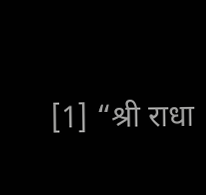[1] “श्री राधा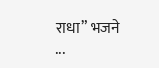राधा” भजने ...